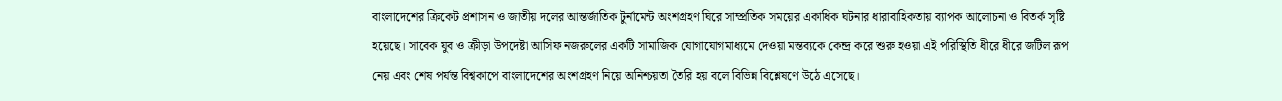বাংলাদেশের ক্রিকেট প্রশাসন ও জাতীয় দলের আন্তর্জাতিক টুর্নামেন্ট অংশগ্রহণ ঘিরে সাম্প্রতিক সময়ের একাধিক ঘটনার ধারাবাহিকতায় ব্যাপক আলোচনা ও বিতর্ক সৃষ্টি হয়েছে। সাবেক যুব ও ক্রীড়া উপদেষ্টা আসিফ নজরুলের একটি সামাজিক যোগাযোগমাধ্যমে দেওয়া মন্তব্যকে কেন্দ্র করে শুরু হওয়া এই পরিস্থিতি ধীরে ধীরে জটিল রূপ নেয় এবং শেষ পর্যন্ত বিশ্বকাপে বাংলাদেশের অংশগ্রহণ নিয়ে অনিশ্চয়তা তৈরি হয় বলে বিভিন্ন বিশ্লেষণে উঠে এসেছে।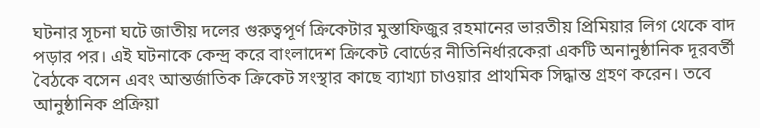ঘটনার সূচনা ঘটে জাতীয় দলের গুরুত্বপূর্ণ ক্রিকেটার মুস্তাফিজুর রহমানের ভারতীয় প্রিমিয়ার লিগ থেকে বাদ পড়ার পর। এই ঘটনাকে কেন্দ্র করে বাংলাদেশ ক্রিকেট বোর্ডের নীতিনির্ধারকেরা একটি অনানুষ্ঠানিক দূরবর্তী বৈঠকে বসেন এবং আন্তর্জাতিক ক্রিকেট সংস্থার কাছে ব্যাখ্যা চাওয়ার প্রাথমিক সিদ্ধান্ত গ্রহণ করেন। তবে আনুষ্ঠানিক প্রক্রিয়া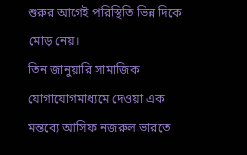শুরুর আগেই পরিস্থিতি ভিন্ন দিকে মোড় নেয়।
তিন জানুয়ারি সামাজিক যোগাযোগমাধ্যমে দেওয়া এক মন্তব্যে আসিফ নজরুল ভারতে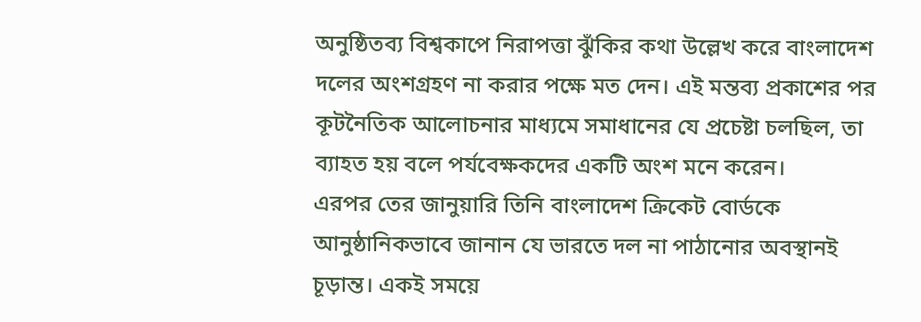অনুষ্ঠিতব্য বিশ্বকাপে নিরাপত্তা ঝুঁকির কথা উল্লেখ করে বাংলাদেশ দলের অংশগ্রহণ না করার পক্ষে মত দেন। এই মন্তব্য প্রকাশের পর কূটনৈতিক আলোচনার মাধ্যমে সমাধানের যে প্রচেষ্টা চলছিল, তা ব্যাহত হয় বলে পর্যবেক্ষকদের একটি অংশ মনে করেন।
এরপর তের জানুয়ারি তিনি বাংলাদেশ ক্রিকেট বোর্ডকে আনুষ্ঠানিকভাবে জানান যে ভারতে দল না পাঠানোর অবস্থানই চূড়ান্ত। একই সময়ে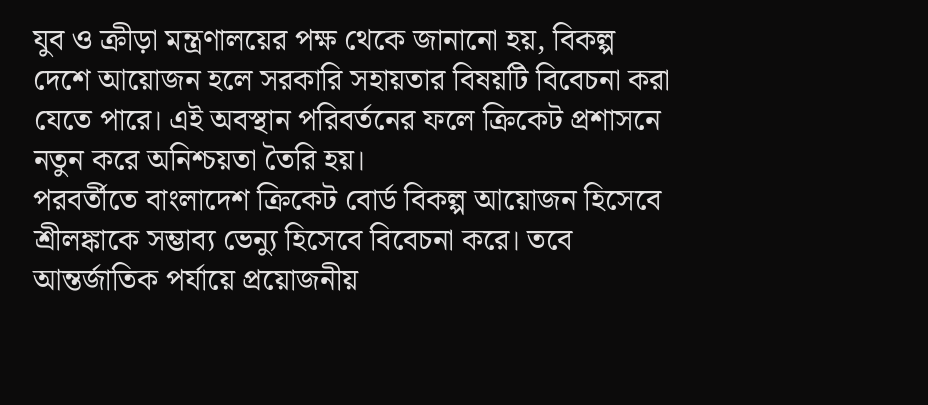যুব ও ক্রীড়া মন্ত্রণালয়ের পক্ষ থেকে জানানো হয়, বিকল্প দেশে আয়োজন হলে সরকারি সহায়তার বিষয়টি বিবেচনা করা যেতে পারে। এই অবস্থান পরিবর্তনের ফলে ক্রিকেট প্রশাসনে নতুন করে অনিশ্চয়তা তৈরি হয়।
পরবর্তীতে বাংলাদেশ ক্রিকেট বোর্ড বিকল্প আয়োজন হিসেবে শ্রীলঙ্কাকে সম্ভাব্য ভেন্যু হিসেবে বিবেচনা করে। তবে আন্তর্জাতিক পর্যায়ে প্রয়োজনীয়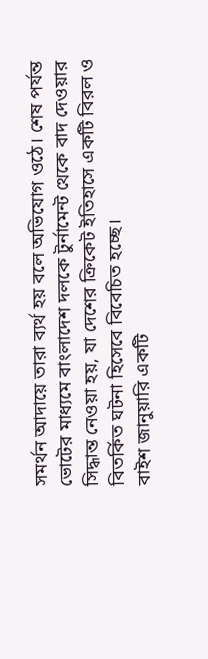সমর্থন আদায়ে তারা ব্যর্থ হয় বলে অভিযোগ ওঠে। শেষ পর্যন্ত ভোটের মাধ্যমে বাংলাদেশ দলকে টুর্নামেন্ট থেকে বাদ দেওয়ার সিদ্ধান্ত নেওয়া হয়, যা দেশের ক্রিকেট ইতিহাসে একটি বিরল ও বিতর্কিত ঘটনা হিসেবে বিবেচিত হচ্ছে।
বাইশ জানুয়ারি একটি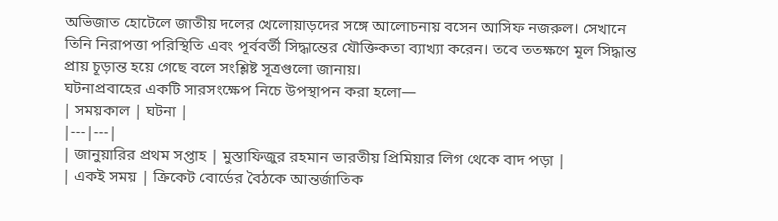অভিজাত হোটেলে জাতীয় দলের খেলোয়াড়দের সঙ্গে আলোচনায় বসেন আসিফ নজরুল। সেখানে তিনি নিরাপত্তা পরিস্থিতি এবং পূর্ববর্তী সিদ্ধান্তের যৌক্তিকতা ব্যাখ্যা করেন। তবে ততক্ষণে মূল সিদ্ধান্ত প্রায় চূড়ান্ত হয়ে গেছে বলে সংশ্লিষ্ট সূত্রগুলো জানায়।
ঘটনাপ্রবাহের একটি সারসংক্ষেপ নিচে উপস্থাপন করা হলো—
| সময়কাল | ঘটনা |
|---|---|
| জানুয়ারির প্রথম সপ্তাহ | মুস্তাফিজুর রহমান ভারতীয় প্রিমিয়ার লিগ থেকে বাদ পড়া |
| একই সময় | ক্রিকেট বোর্ডের বৈঠকে আন্তর্জাতিক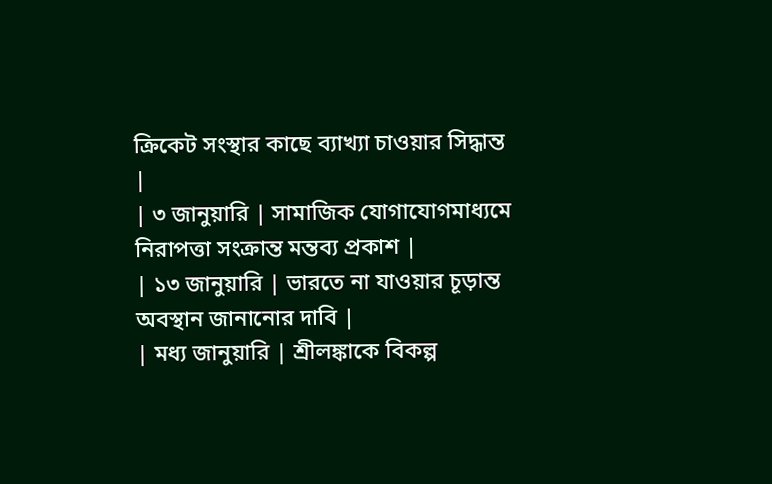ক্রিকেট সংস্থার কাছে ব্যাখ্যা চাওয়ার সিদ্ধান্ত |
| ৩ জানুয়ারি | সামাজিক যোগাযোগমাধ্যমে নিরাপত্তা সংক্রান্ত মন্তব্য প্রকাশ |
| ১৩ জানুয়ারি | ভারতে না যাওয়ার চূড়ান্ত অবস্থান জানানোর দাবি |
| মধ্য জানুয়ারি | শ্রীলঙ্কাকে বিকল্প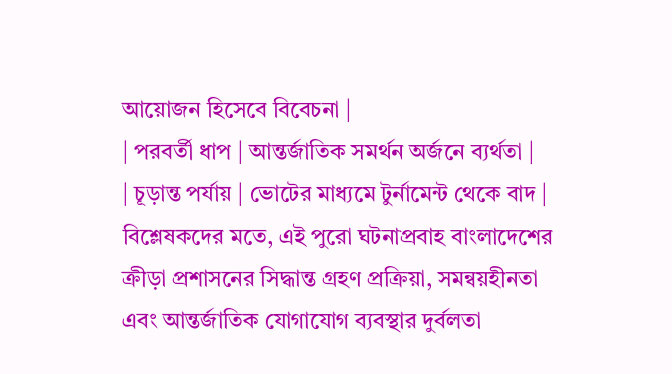আয়োজন হিসেবে বিবেচনা |
| পরবর্তী ধাপ | আন্তর্জাতিক সমর্থন অর্জনে ব্যর্থতা |
| চূড়ান্ত পর্যায় | ভোটের মাধ্যমে টুর্নামেন্ট থেকে বাদ |
বিশ্লেষকদের মতে, এই পুরো ঘটনাপ্রবাহ বাংলাদেশের ক্রীড়া প্রশাসনের সিদ্ধান্ত গ্রহণ প্রক্রিয়া, সমন্বয়হীনতা এবং আন্তর্জাতিক যোগাযোগ ব্যবস্থার দুর্বলতা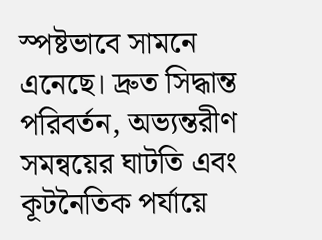স্পষ্টভাবে সামনে এনেছে। দ্রুত সিদ্ধান্ত পরিবর্তন, অভ্যন্তরীণ সমন্বয়ের ঘাটতি এবং কূটনৈতিক পর্যায়ে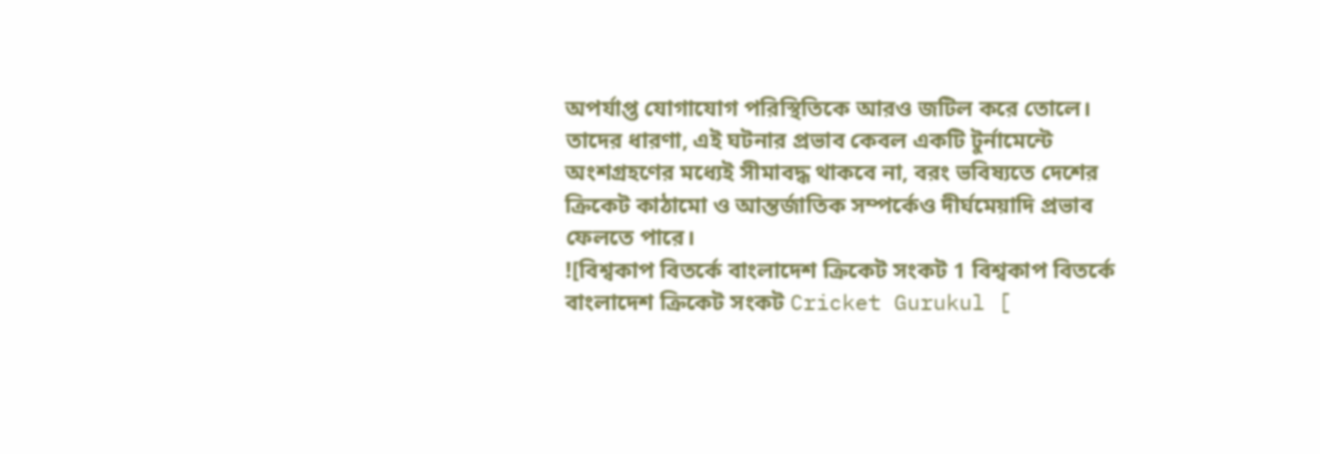অপর্যাপ্ত যোগাযোগ পরিস্থিতিকে আরও জটিল করে তোলে।
তাদের ধারণা, এই ঘটনার প্রভাব কেবল একটি টুর্নামেন্টে অংশগ্রহণের মধ্যেই সীমাবদ্ধ থাকবে না, বরং ভবিষ্যতে দেশের ক্রিকেট কাঠামো ও আন্তর্জাতিক সম্পর্কেও দীর্ঘমেয়াদি প্রভাব ফেলতে পারে।
![বিশ্বকাপ বিতর্কে বাংলাদেশ ক্রিকেট সংকট 1 বিশ্বকাপ বিতর্কে বাংলাদেশ ক্রিকেট সংকট Cricket Gurukul [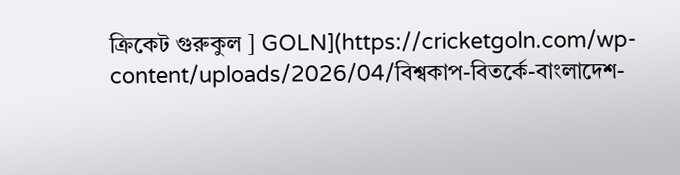ক্রিকেট গুরুকুল ] GOLN](https://cricketgoln.com/wp-content/uploads/2026/04/বিশ্বকাপ-বিতর্কে-বাংলাদেশ-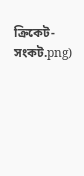ক্রিকেট-সংকট.png)